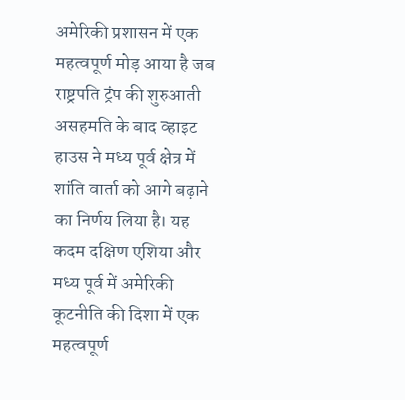अमेरिकी प्रशासन में एक महत्वपूर्ण मोड़ आया है जब राष्ट्रपति ट्रंप की शुरुआती असहमति के बाद व्हाइट हाउस ने मध्य पूर्व क्षेत्र में शांति वार्ता को आगे बढ़ाने का निर्णय लिया है। यह कदम दक्षिण एशिया और मध्य पूर्व में अमेरिकी कूटनीति की दिशा में एक महत्वपूर्ण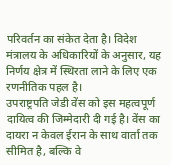परिवर्तन का संकेत देता है। विदेश मंत्रालय के अधिकारियों के अनुसार, यह निर्णय क्षेत्र में स्थिरता लाने के लिए एक रणनीतिक पहल है।
उपराष्ट्रपति जेडी वेंस को इस महत्वपूर्ण दायित्व की जिम्मेदारी दी गई है। वेंस का दायरा न केवल ईरान के साथ वार्ता तक सीमित है, बल्कि वे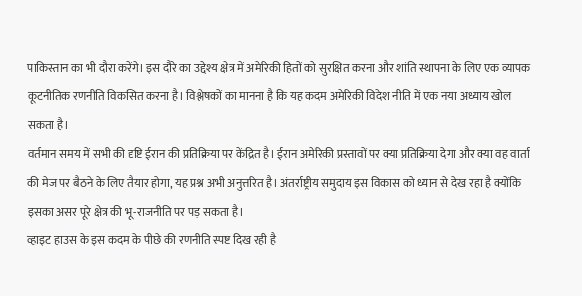पाकिस्तान का भी दौरा करेंगे। इस दौरे का उद्देश्य क्षेत्र में अमेरिकी हितों को सुरक्षित करना और शांति स्थापना के लिए एक व्यापक कूटनीतिक रणनीति विकसित करना है। विश्लेषकों का मानना है कि यह कदम अमेरिकी विदेश नीति में एक नया अध्याय खोल सकता है।
वर्तमान समय में सभी की दृष्टि ईरान की प्रतिक्रिया पर केंद्रित है। ईरान अमेरिकी प्रस्तावों पर क्या प्रतिक्रिया देगा और क्या वह वार्ता की मेज पर बैठने के लिए तैयार होगा, यह प्रश्न अभी अनुत्तरित है। अंतर्राष्ट्रीय समुदाय इस विकास को ध्यान से देख रहा है क्योंकि इसका असर पूरे क्षेत्र की भू-राजनीति पर पड़ सकता है।
व्हाइट हाउस के इस कदम के पीछे की रणनीति स्पष्ट दिख रही है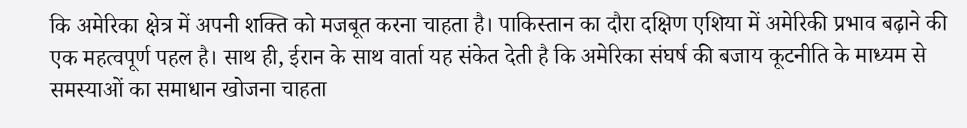कि अमेरिका क्षेत्र में अपनी शक्ति को मजबूत करना चाहता है। पाकिस्तान का दौरा दक्षिण एशिया में अमेरिकी प्रभाव बढ़ाने की एक महत्वपूर्ण पहल है। साथ ही, ईरान के साथ वार्ता यह संकेत देती है कि अमेरिका संघर्ष की बजाय कूटनीति के माध्यम से समस्याओं का समाधान खोजना चाहता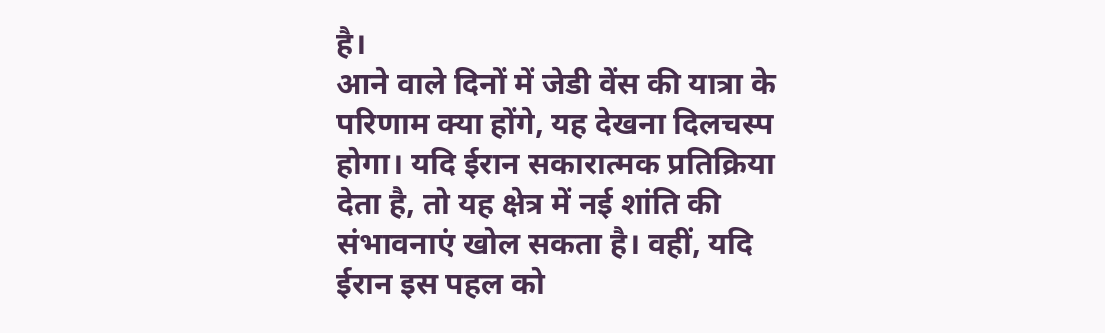है।
आने वाले दिनों में जेडी वेंस की यात्रा के परिणाम क्या होंगे, यह देखना दिलचस्प होगा। यदि ईरान सकारात्मक प्रतिक्रिया देता है, तो यह क्षेत्र में नई शांति की संभावनाएं खोल सकता है। वहीं, यदि ईरान इस पहल को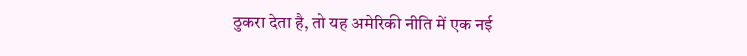ठुकरा देता है, तो यह अमेरिकी नीति में एक नई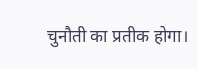चुनौती का प्रतीक होगा।